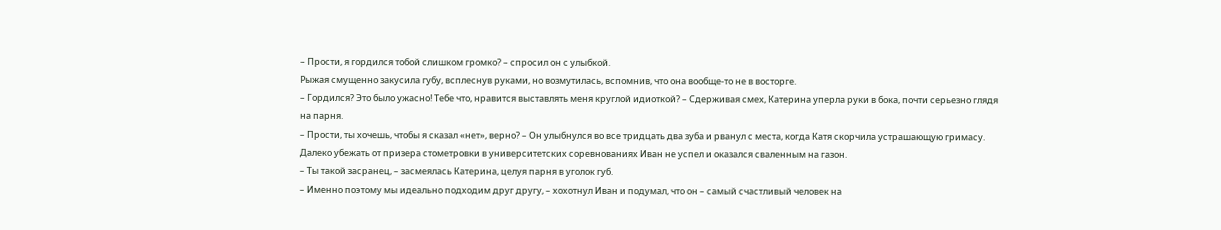– Прости, я гордился тобой слишком громко? – спросил он с улыбкой.
Рыжая смущенно закусила губу, всплеснув руками, но возмутилась, вспомнив, что она вообще-то не в восторге.
– Гордился? Это было ужасно! Тебе что, нравится выставлять меня круглой идиоткой? – Сдерживая смех, Катерина уперла руки в бока, почти серьезно глядя на парня.
– Прости, ты хочешь, чтобы я сказал «нет», верно? – Он улыбнулся во все тридцать два зуба и рванул с места, когда Катя скорчила устрашающую гримасу.
Далеко убежать от призера стометровки в университетских соревнованиях Иван не успел и оказался сваленным на газон.
– Ты такой засранец, – засмеялась Катерина, целуя парня в уголок губ.
– Именно поэтому мы идеально подходим друг другу, – хохотнул Иван и подумал, что он – самый счастливый человек на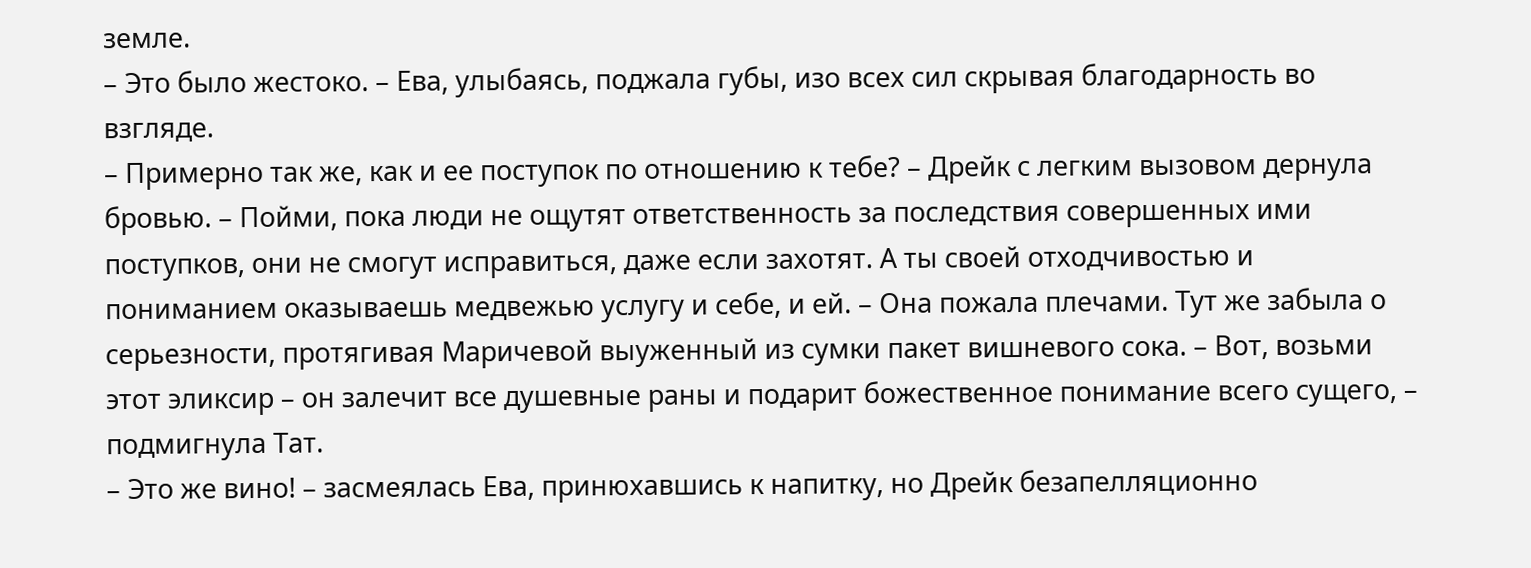земле.
– Это было жестоко. – Ева, улыбаясь, поджала губы, изо всех сил скрывая благодарность во взгляде.
– Примерно так же, как и ее поступок по отношению к тебе? – Дрейк с легким вызовом дернула бровью. – Пойми, пока люди не ощутят ответственность за последствия совершенных ими поступков, они не смогут исправиться, даже если захотят. А ты своей отходчивостью и пониманием оказываешь медвежью услугу и себе, и ей. – Она пожала плечами. Тут же забыла о серьезности, протягивая Маричевой выуженный из сумки пакет вишневого сока. – Вот, возьми этот эликсир – он залечит все душевные раны и подарит божественное понимание всего сущего, – подмигнула Тат.
– Это же вино! – засмеялась Ева, принюхавшись к напитку, но Дрейк безапелляционно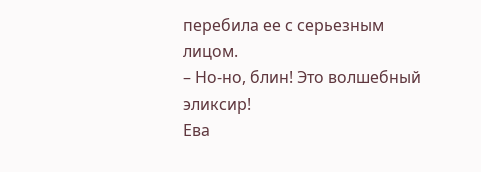перебила ее с серьезным лицом.
– Но-но, блин! Это волшебный эликсир!
Ева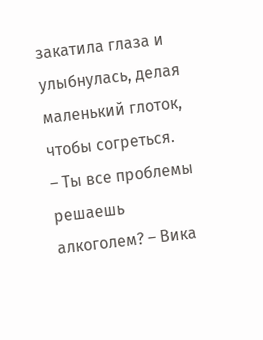закатила глаза и улыбнулась, делая маленький глоток, чтобы согреться.
– Ты все проблемы решаешь алкоголем? – Вика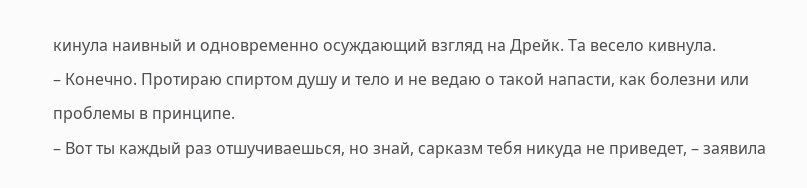кинула наивный и одновременно осуждающий взгляд на Дрейк. Та весело кивнула.
– Конечно. Протираю спиртом душу и тело и не ведаю о такой напасти, как болезни или проблемы в принципе.
– Вот ты каждый раз отшучиваешься, но знай, сарказм тебя никуда не приведет, – заявила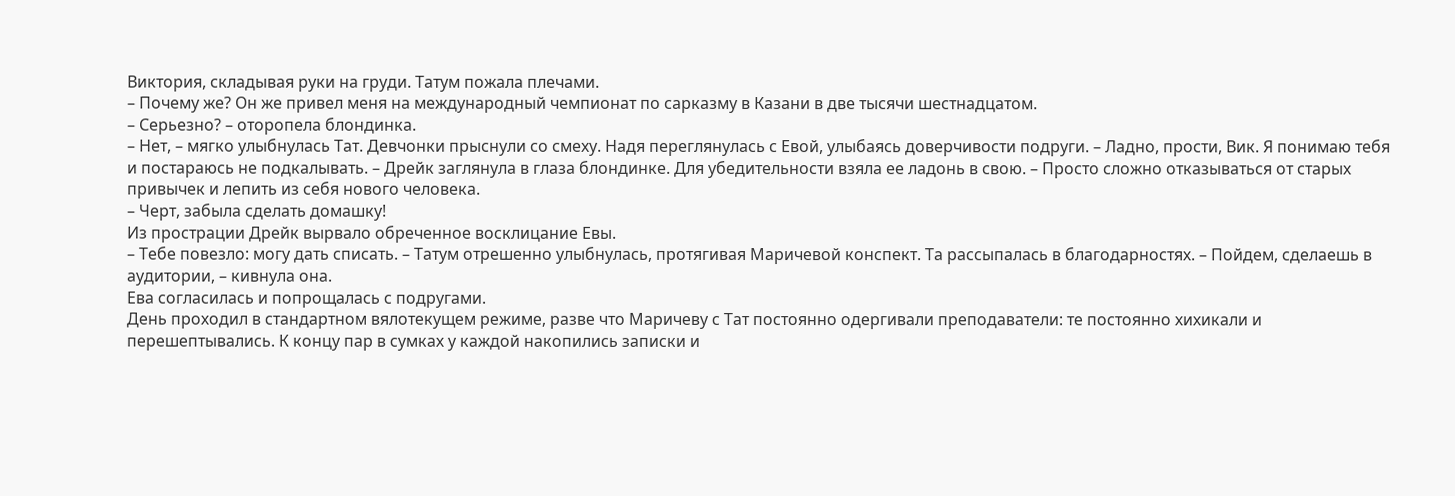Виктория, складывая руки на груди. Татум пожала плечами.
– Почему же? Он же привел меня на международный чемпионат по сарказму в Казани в две тысячи шестнадцатом.
– Серьезно? – оторопела блондинка.
– Нет, – мягко улыбнулась Тат. Девчонки прыснули со смеху. Надя переглянулась с Евой, улыбаясь доверчивости подруги. – Ладно, прости, Вик. Я понимаю тебя и постараюсь не подкалывать. – Дрейк заглянула в глаза блондинке. Для убедительности взяла ее ладонь в свою. – Просто сложно отказываться от старых привычек и лепить из себя нового человека.
– Черт, забыла сделать домашку!
Из прострации Дрейк вырвало обреченное восклицание Евы.
– Тебе повезло: могу дать списать. – Татум отрешенно улыбнулась, протягивая Маричевой конспект. Та рассыпалась в благодарностях. – Пойдем, сделаешь в аудитории, – кивнула она.
Ева согласилась и попрощалась с подругами.
День проходил в стандартном вялотекущем режиме, разве что Маричеву с Тат постоянно одергивали преподаватели: те постоянно хихикали и перешептывались. К концу пар в сумках у каждой накопились записки и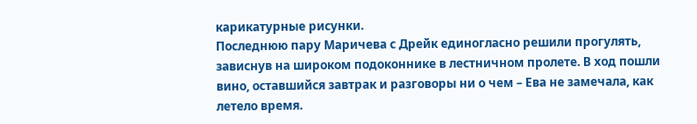карикатурные рисунки.
Последнюю пару Маричева с Дрейк единогласно решили прогулять, зависнув на широком подоконнике в лестничном пролете. В ход пошли вино, оставшийся завтрак и разговоры ни о чем – Ева не замечала, как летело время.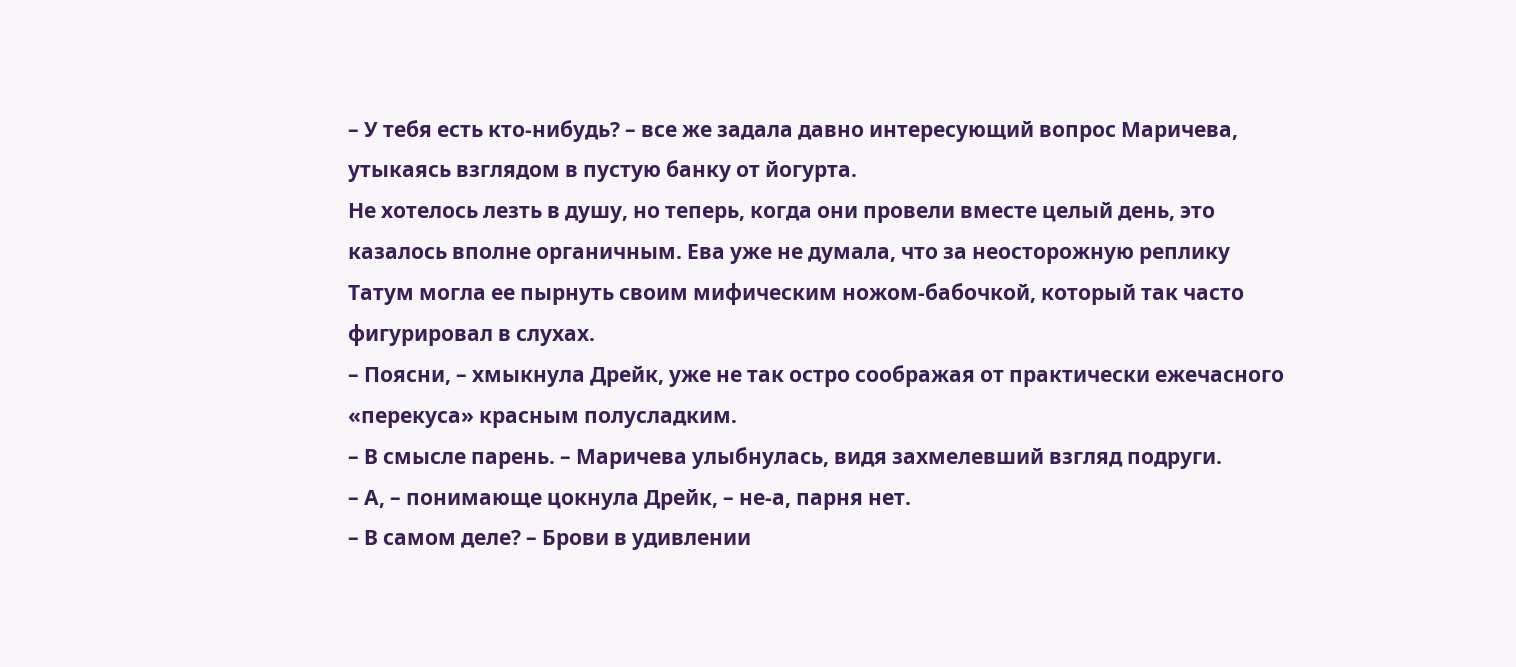– У тебя есть кто-нибудь? – все же задала давно интересующий вопрос Маричева, утыкаясь взглядом в пустую банку от йогурта.
Не хотелось лезть в душу, но теперь, когда они провели вместе целый день, это казалось вполне органичным. Ева уже не думала, что за неосторожную реплику Татум могла ее пырнуть своим мифическим ножом-бабочкой, который так часто фигурировал в слухах.
– Поясни, – хмыкнула Дрейк, уже не так остро соображая от практически ежечасного «перекуса» красным полусладким.
– В смысле парень. – Маричева улыбнулась, видя захмелевший взгляд подруги.
– А, – понимающе цокнула Дрейк, – не-а, парня нет.
– В самом деле? – Брови в удивлении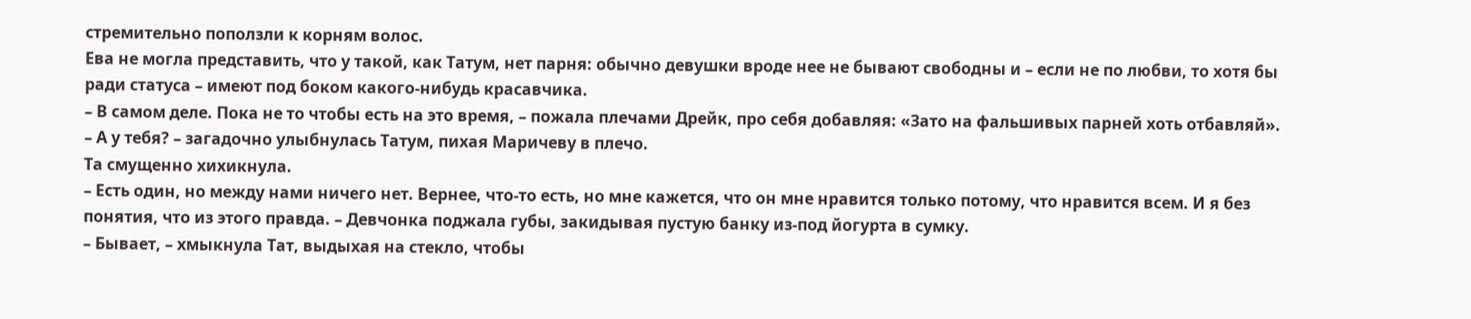стремительно поползли к корням волос.
Ева не могла представить, что у такой, как Татум, нет парня: обычно девушки вроде нее не бывают свободны и – если не по любви, то хотя бы ради статуса – имеют под боком какого-нибудь красавчика.
– В самом деле. Пока не то чтобы есть на это время, – пожала плечами Дрейк, про себя добавляя: «Зато на фальшивых парней хоть отбавляй». – А у тебя? – загадочно улыбнулась Татум, пихая Маричеву в плечо.
Та смущенно хихикнула.
– Есть один, но между нами ничего нет. Вернее, что-то есть, но мне кажется, что он мне нравится только потому, что нравится всем. И я без понятия, что из этого правда. – Девчонка поджала губы, закидывая пустую банку из-под йогурта в сумку.
– Бывает, – хмыкнула Тат, выдыхая на стекло, чтобы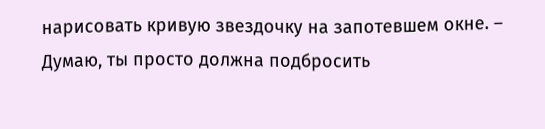нарисовать кривую звездочку на запотевшем окне. – Думаю, ты просто должна подбросить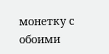монетку с обоими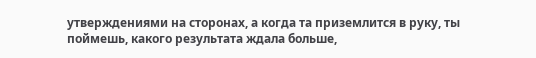утверждениями на сторонах, а когда та приземлится в руку, ты поймешь, какого результата ждала больше,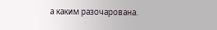а каким разочарована.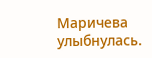Маричева улыбнулась.